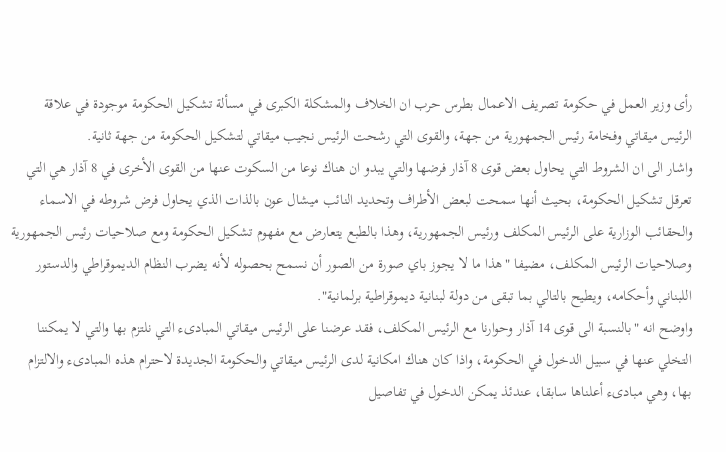رأى وزير العمل في حكومة تصريف الاعمال بطرس حرب ان الخلاف والمشكلة الكبرى في مسألة تشكيل الحكومة موجودة في علاقة الرئيس ميقاتي وفخامة رئيس الجمهورية من جهة، والقوى التي رشحت الرئيس نجيب ميقاتي لتشكيل الحكومة من جهة ثانية.
واشار الى ان الشروط التي يحاول بعض قوى 8 آذار فرضها والتي يبدو ان هناك نوعا من السكوت عنها من القوى الأخرى في 8 آذار هي التي تعرقل تشكيل الحكومة، بحيث أنها سمحت لبعض الأطراف وتحديد النائب ميشال عون بالذات الذي يحاول فرض شروطه في الاسماء والحقائب الوزارية على الرئيس المكلف ورئيس الجمهورية، وهذا بالطبع يتعارض مع مفهوم تشكيل الحكومة ومع صلاحيات رئيس الجمهورية وصلاحيات الرئيس المكلف، مضيفا "هذا ما لا يجوز باي صورة من الصور أن نسمح بحصوله لأنه يضرب النظام الديموقراطي والدستور اللبناني وأحكامه، ويطيح بالتالي بما تبقى من دولة لبنانية ديموقراطية برلمانية".
واوضح انه "بالنسبة الى قوى 14 آذار وحوارنا مع الرئيس المكلف، فقد عرضنا على الرئيس ميقاتي المبادىء التي نلتزم بها والتي لا يمكننا التخلي عنها في سبيل الدخول في الحكومة، واذا كان هناك امكانية لدى الرئيس ميقاتي والحكومة الجديدة لاحترام هذه المبادىء والالتزام بها، وهي مبادىء أعلناها سابقا، عندئذ يمكن الدخول في تفاصيل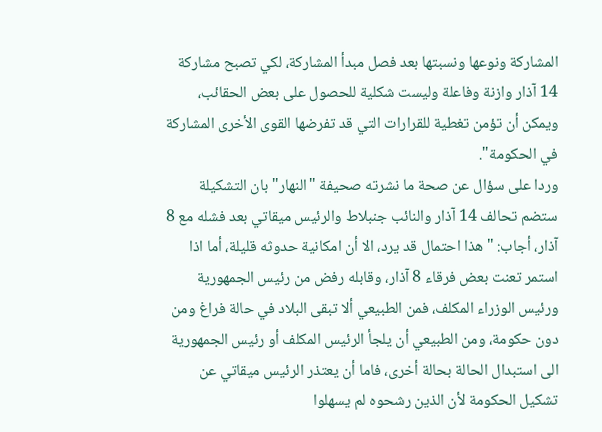المشاركة ونوعها ونسبتها بعد فصل مبدأ المشاركة، لكي تصبح مشاركة 14 آذار وازنة وفاعلة وليست شكلية للحصول على بعض الحقائب، ويمكن أن تؤمن تغطية للقرارات التي قد تفرضها القوى الأخرى المشاركة في الحكومة".
وردا على سؤال عن صحة ما نشرته صحيفة "النهار" بان التشكيلة ستضم تحالف 14 آذار والنائب جنبلاط والرئيس ميقاتي بعد فشله مع 8 آذار، أجاب: "هذا احتمال قد يرد، الا أن امكانية حدوثه قليلة، أما اذا استمر تعنت بعض فرقاء 8 آذار، وقابله رفض من رئيس الجمهورية ورئيس الوزراء المكلف، فمن الطبيعي ألا تبقى البلاد في حالة فراغ ومن دون حكومة، ومن الطبيعي أن يلجأ الرئيس المكلف أو رئيس الجمهورية الى استبدال الحالة بحالة أخرى، فاما أن يعتذر الرئيس ميقاتي عن تشكيل الحكومة لأن الذين رشحوه لم يسهلوا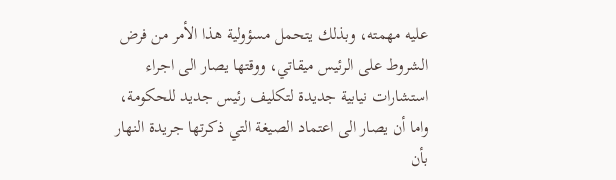عليه مهمته، وبذلك يتحمل مسؤولية هذا الأمر من فرض الشروط على الرئيس ميقاتي، ووقتها يصار الى اجراء استشارات نيابية جديدة لتكليف رئيس جديد للحكومة، واما أن يصار الى اعتماد الصيغة التي ذكرتها جريدة النهار بأن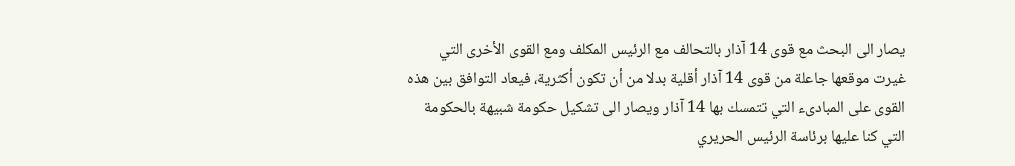يصار الى البحث مع قوى 14 آذار بالتحالف مع الرئيس المكلف ومع القوى الأخرى التي غيرت موقعها جاعلة من قوى 14 آذار أقلية بدلا من أن تكون أكثرية، فيعاد التوافق بين هذه القوى على المبادىء التي تتمسك بها 14 آذار ويصار الى تشكيل حكومة شبيهة بالحكومة التي كنا عليها برئاسة الرئيس الحريري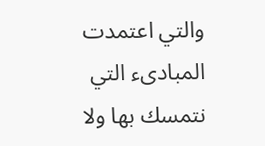والتي اعتمدت المبادىء التي نتمسك بها ولا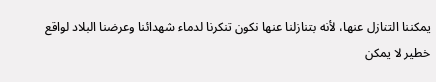يمكننا التنازل عنها، لأنه بتنازلنا عنها نكون تنكرنا لدماء شهدائنا وعرضنا البلاد لواقع خطير لا يمكن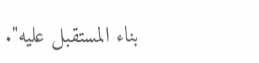بناء المستقبل عليه".